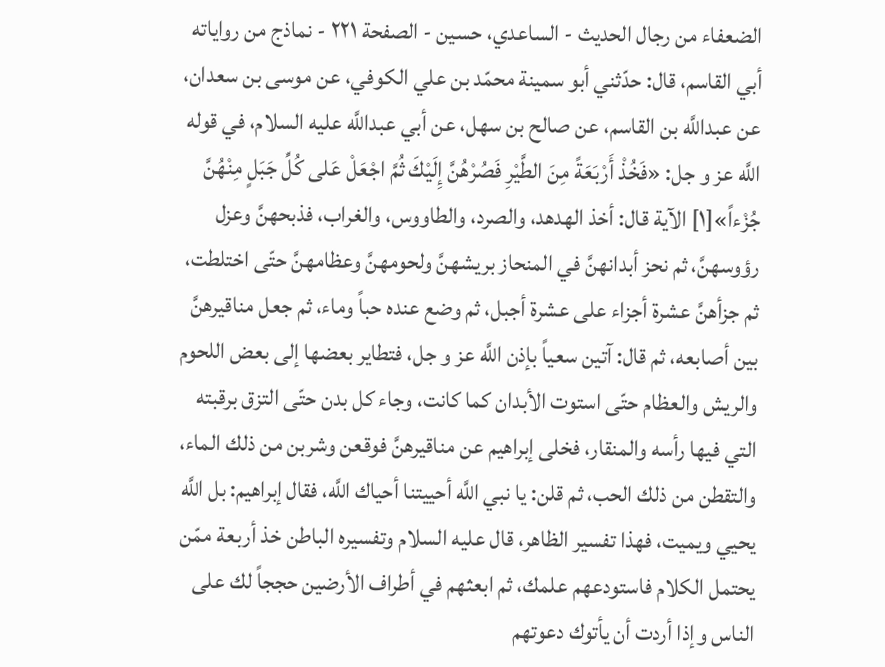الضعفاء من رجال الحديث - الساعدي، حسين - الصفحة ٢٢١ - نماذج من رواياته
أبي القاسم، قال: حدّثني أبو سمينة محمّد بن علي الكوفي، عن موسى بن سعدان، عن عبداللَّه بن القاسم، عن صالح بن سهل، عن أبي عبداللَّه عليه السلام، في قوله اللَّه عز و جل: «فَخُذْ أَرْبَعَةً مِنَ الطَّيْرِ فَصُرْهُنَّ إِلَيْكَ ثُمَّ اجْعَلْ عَلى كُلِّ جَبَلٍ مِنْهُنَّ جُزْءاً»[١] الآية قال: أخذ الهدهد، والصرد، والطاووس، والغراب، فذبحهنَّ وعزل رؤوسهنَّ، ثم نحز أبدانهنَّ في المنحاز بريشهنَّ ولحومهنَّ وعظامهنَّ حتّى اختلطت، ثم جزأهنَّ عشرة أجزاء على عشرة أجبل، ثم وضع عنده حباً وماء، ثم جعل مناقيرهنَّ بين أصابعه، ثم قال: آتين سعياً بإذن اللَّه عز و جل، فتطاير بعضها إلى بعض اللحوم والريش والعظام حتّى استوت الأبدان كما كانت، وجاء كل بدن حتّى التزق برقبته التي فيها رأسه والمنقار، فخلى إبراهيم عن مناقيرهنَّ فوقعن وشربن من ذلك الماء، والتقطن من ذلك الحب، ثم قلن: يا نبي اللَّه أحييتنا أحياك اللَّه، فقال إبراهيم: بل اللَّه يحيي ويميت، فهذا تفسير الظاهر، قال عليه السلام وتفسيره الباطن خذ أربعة ممّن يحتمل الكلام فاستودعهم علمك، ثم ابعثهم في أطراف الأرضين حججاً لك على الناس وإذا أردت أن يأتوك دعوتهم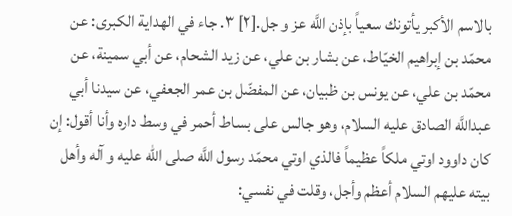بالاسم الأكبر يأتونك سعياً بإذن اللَّه عز و جل.[٢] ٣. جاء في الهداية الكبرى: عن محمّد بن إبراهيم الخيّاط، عن بشار بن علي، عن زيد الشحام، عن أبي سمينة، عن محمّد بن علي، عن يونس بن ظبيان، عن المفضّل بن عمر الجعفي، عن سيدنا أبي عبداللَّه الصادق عليه السلام، وهو جالس على بساط أحمر في وسط داره وأنا أقول: إن كان داوود اوتي ملكاً عظيماً فالذي اوتي محمّد رسول اللَّه صلى الله عليه و آله وأهل بيته عليهم السلام أعظم وأجل، وقلت في نفسي: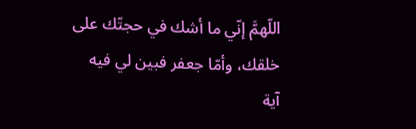اللّهمَّ إنّي ما أشك في حجتّك على خلقك، وأمّا جعفر فبين لي فيه آية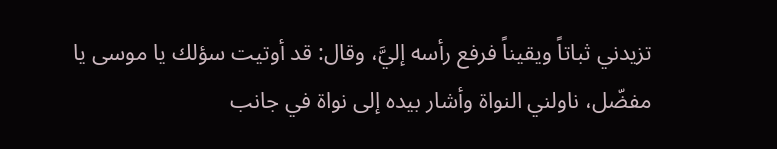تزيدني ثباتاً ويقيناً فرفع رأسه إليَّ، وقال: قد أوتيت سؤلك يا موسى يا مفضّل، ناولني النواة وأشار بيده إلى نواة في جانب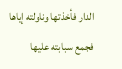الدار فأخذتها وناولته إياها فجمع سبابته عليها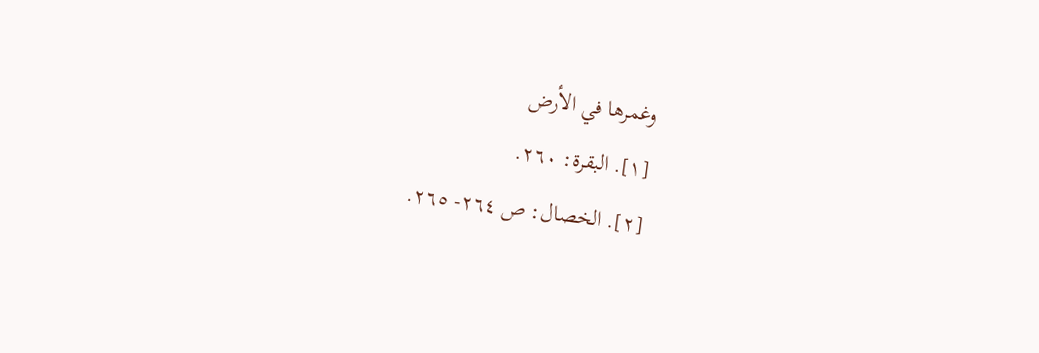وغمرها في الأرض
[١]. البقرة: ٢٦٠.
[٢]. الخصال: ص ٢٦٤- ٢٦٥.